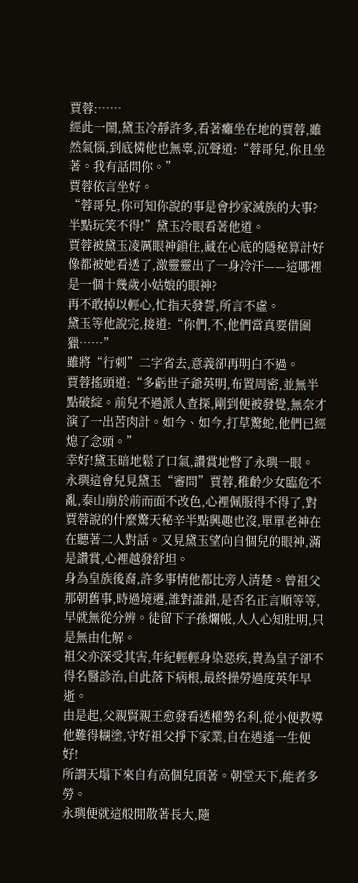賈蓉:……
經此一鬧,黛玉冷靜許多,看著癱坐在地的賈蓉,雖然氣惱,到底憐他也無辜,沉聲道:“蓉哥兒,你且坐著。我有話問你。”
賈蓉依言坐好。
“蓉哥兒,你可知你說的事是會抄家滅族的大事?半點玩笑不得!”黛玉冷眼看著他道。
賈蓉被黛玉凌厲眼神鎖住,藏在心底的隱秘算計好像都被她看透了,激靈靈出了一身冷汗——這哪裡是一個十幾歲小姑娘的眼神?
再不敢掉以輕心,忙指天發誓,所言不虛。
黛玉等他說完,接道:“你們,不,他們當真要借圍獵……”
雖將“行刺”二字省去,意義卻再明白不過。
賈蓉搖頭道:“多虧世子爺英明,布置周密,並無半點破綻。前兒不過派人查探,剛到便被發覺,無奈才演了一出苦肉計。如今、如今,打草驚蛇,他們已經熄了念頭。”
幸好!黛玉暗地鬆了口氣,讚賞地瞥了永璵一眼。
永璵這會兒見黛玉“審問”賈蓉,稚齡少女臨危不亂,泰山崩於前而面不改色,心裡佩服得不得了,對賈蓉說的什麼驚天秘辛半點興趣也沒,單單老神在在聽著二人對話。又見黛玉望向自個兒的眼神,滿是讚賞,心裡越發舒坦。
身為皇族後裔,許多事情他都比旁人清楚。曾祖父那朝舊事,時過境遷,誰對誰錯,是否名正言順等等,早就無從分辨。徒留下子孫爛帳,人人心知肚明,只是無由化解。
祖父亦深受其害,年紀輕輕身染惡疾,貴為皇子卻不得名醫診治,自此落下病根,最終操勞過度英年早逝。
由是起,父親賢親王愈發看透權勢名利,從小便教導他難得糊塗,守好祖父掙下家業,自在逍遙一生便好!
所謂天塌下來自有高個兒頂著。朝堂天下,能者多勞。
永璵便就這般閒散著長大,隨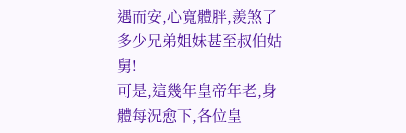遇而安,心寬體胖,羨煞了多少兄弟姐妹甚至叔伯姑舅!
可是,這幾年皇帝年老,身體每況愈下,各位皇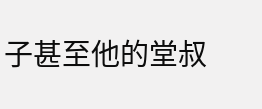子甚至他的堂叔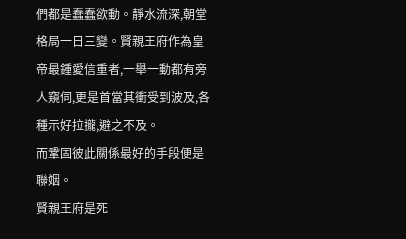們都是蠢蠢欲動。靜水流深,朝堂格局一日三變。賢親王府作為皇帝最鍾愛信重者,一舉一動都有旁人窺伺,更是首當其衝受到波及,各種示好拉攏,避之不及。
而鞏固彼此關係最好的手段便是聯姻。
賢親王府是死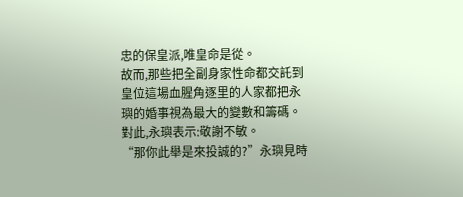忠的保皇派,唯皇命是從。
故而,那些把全副身家性命都交託到皇位這場血腥角逐里的人家都把永璵的婚事視為最大的變數和籌碼。
對此,永璵表示:敬謝不敏。
“那你此舉是來投誠的?”永璵見時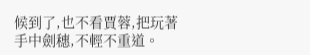候到了,也不看賈蓉,把玩著手中劍穗,不輕不重道。